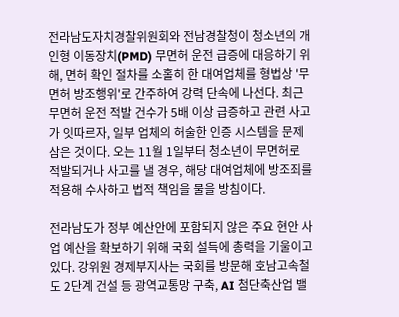전라남도자치경찰위원회와 전남경찰청이 청소년의 개인형 이동장치(PMD) 무면허 운전 급증에 대응하기 위해, 면허 확인 절차를 소홀히 한 대여업체를 형법상 '무면허 방조행위'로 간주하여 강력 단속에 나선다. 최근 무면허 운전 적발 건수가 5배 이상 급증하고 관련 사고가 잇따르자, 일부 업체의 허술한 인증 시스템을 문제 삼은 것이다. 오는 11월 1일부터 청소년이 무면허로 적발되거나 사고를 낼 경우, 해당 대여업체에 방조죄를 적용해 수사하고 법적 책임을 물을 방침이다.

전라남도가 정부 예산안에 포함되지 않은 주요 현안 사업 예산을 확보하기 위해 국회 설득에 총력을 기울이고 있다. 강위원 경제부지사는 국회를 방문해 호남고속철도 2단계 건설 등 광역교통망 구축, AI 첨단축산업 밸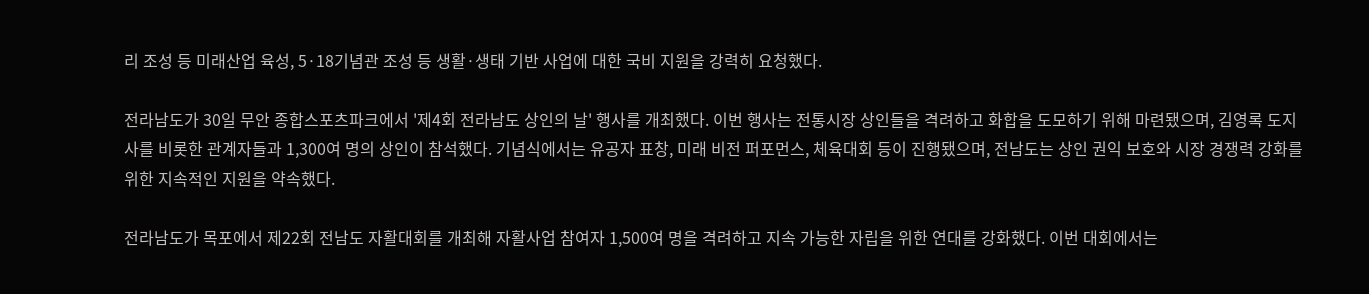리 조성 등 미래산업 육성, 5·18기념관 조성 등 생활·생태 기반 사업에 대한 국비 지원을 강력히 요청했다.

전라남도가 30일 무안 종합스포츠파크에서 '제4회 전라남도 상인의 날' 행사를 개최했다. 이번 행사는 전통시장 상인들을 격려하고 화합을 도모하기 위해 마련됐으며, 김영록 도지사를 비롯한 관계자들과 1,300여 명의 상인이 참석했다. 기념식에서는 유공자 표창, 미래 비전 퍼포먼스, 체육대회 등이 진행됐으며, 전남도는 상인 권익 보호와 시장 경쟁력 강화를 위한 지속적인 지원을 약속했다.

전라남도가 목포에서 제22회 전남도 자활대회를 개최해 자활사업 참여자 1,500여 명을 격려하고 지속 가능한 자립을 위한 연대를 강화했다. 이번 대회에서는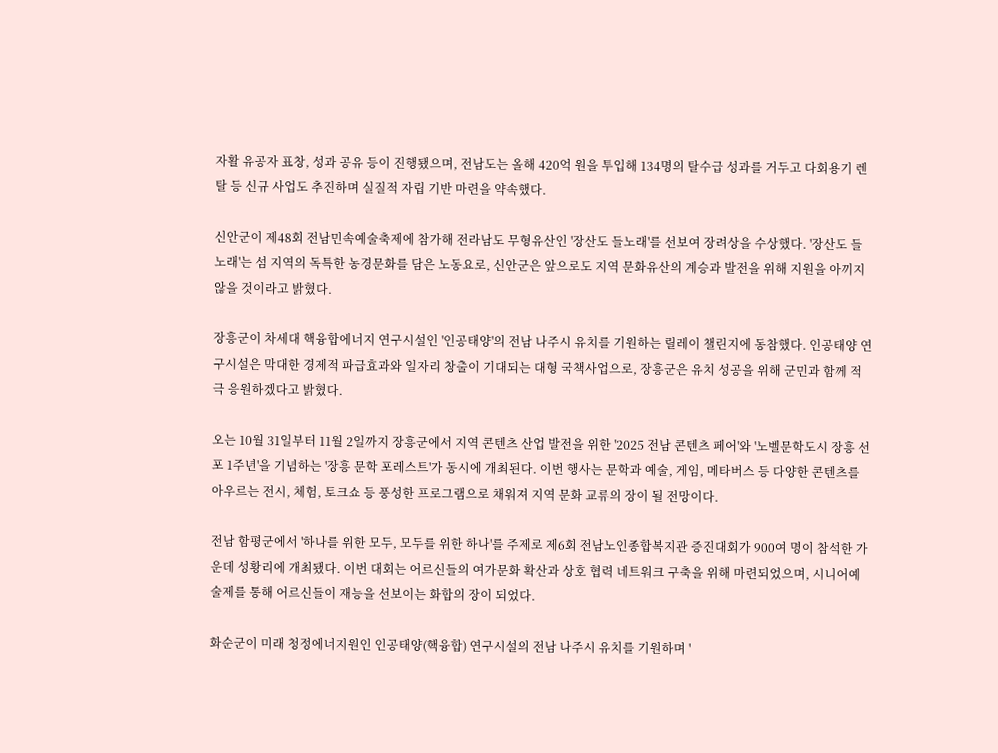자활 유공자 표창, 성과 공유 등이 진행됐으며, 전남도는 올해 420억 원을 투입해 134명의 탈수급 성과를 거두고 다회용기 렌탈 등 신규 사업도 추진하며 실질적 자립 기반 마련을 약속했다.

신안군이 제48회 전남민속예술축제에 참가해 전라남도 무형유산인 '장산도 들노래'를 선보여 장려상을 수상했다. '장산도 들노래'는 섬 지역의 독특한 농경문화를 담은 노동요로, 신안군은 앞으로도 지역 문화유산의 계승과 발전을 위해 지원을 아끼지 않을 것이라고 밝혔다.

장흥군이 차세대 핵융합에너지 연구시설인 '인공태양'의 전남 나주시 유치를 기원하는 릴레이 챌린지에 동참했다. 인공태양 연구시설은 막대한 경제적 파급효과와 일자리 창출이 기대되는 대형 국책사업으로, 장흥군은 유치 성공을 위해 군민과 함께 적극 응원하겠다고 밝혔다.

오는 10월 31일부터 11월 2일까지 장흥군에서 지역 콘텐츠 산업 발전을 위한 '2025 전남 콘텐츠 페어'와 '노벨문학도시 장흥 선포 1주년'을 기념하는 '장흥 문학 포레스트'가 동시에 개최된다. 이번 행사는 문학과 예술, 게임, 메타버스 등 다양한 콘텐츠를 아우르는 전시, 체험, 토크쇼 등 풍성한 프로그램으로 채워져 지역 문화 교류의 장이 될 전망이다.

전남 함평군에서 '하나를 위한 모두, 모두를 위한 하나'를 주제로 제6회 전남노인종합복지관 증진대회가 900여 명이 참석한 가운데 성황리에 개최됐다. 이번 대회는 어르신들의 여가문화 확산과 상호 협력 네트워크 구축을 위해 마련되었으며, 시니어예술제를 통해 어르신들이 재능을 선보이는 화합의 장이 되었다.

화순군이 미래 청정에너지원인 인공태양(핵융합) 연구시설의 전남 나주시 유치를 기원하며 '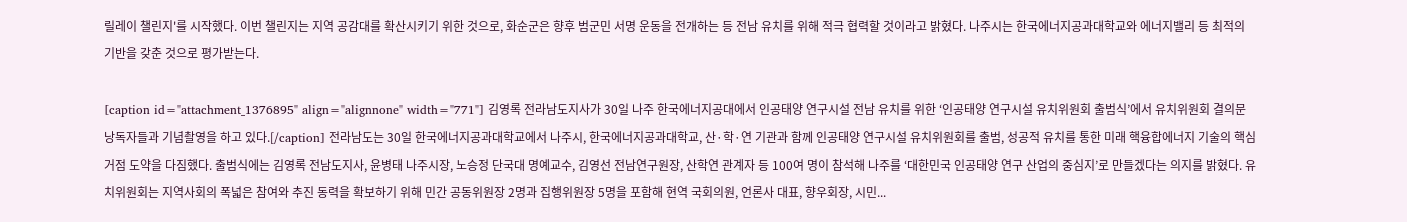릴레이 챌린지'를 시작했다. 이번 챌린지는 지역 공감대를 확산시키기 위한 것으로, 화순군은 향후 범군민 서명 운동을 전개하는 등 전남 유치를 위해 적극 협력할 것이라고 밝혔다. 나주시는 한국에너지공과대학교와 에너지밸리 등 최적의 기반을 갖춘 것으로 평가받는다.

[caption id="attachment_1376895" align="alignnone" width="771"] 김영록 전라남도지사가 30일 나주 한국에너지공대에서 인공태양 연구시설 전남 유치를 위한 ‘인공태양 연구시설 유치위원회 출범식’에서 유치위원회 결의문 낭독자들과 기념촬영을 하고 있다.[/caption] 전라남도는 30일 한국에너지공과대학교에서 나주시, 한국에너지공과대학교, 산·학·연 기관과 함께 인공태양 연구시설 유치위원회를 출범, 성공적 유치를 통한 미래 핵융합에너지 기술의 핵심 거점 도약을 다짐했다. 출범식에는 김영록 전남도지사, 윤병태 나주시장, 노승정 단국대 명예교수, 김영선 전남연구원장, 산학연 관계자 등 100여 명이 참석해 나주를 ‘대한민국 인공태양 연구 산업의 중심지’로 만들겠다는 의지를 밝혔다. 유치위원회는 지역사회의 폭넓은 참여와 추진 동력을 확보하기 위해 민간 공동위원장 2명과 집행위원장 5명을 포함해 현역 국회의원, 언론사 대표, 향우회장, 시민...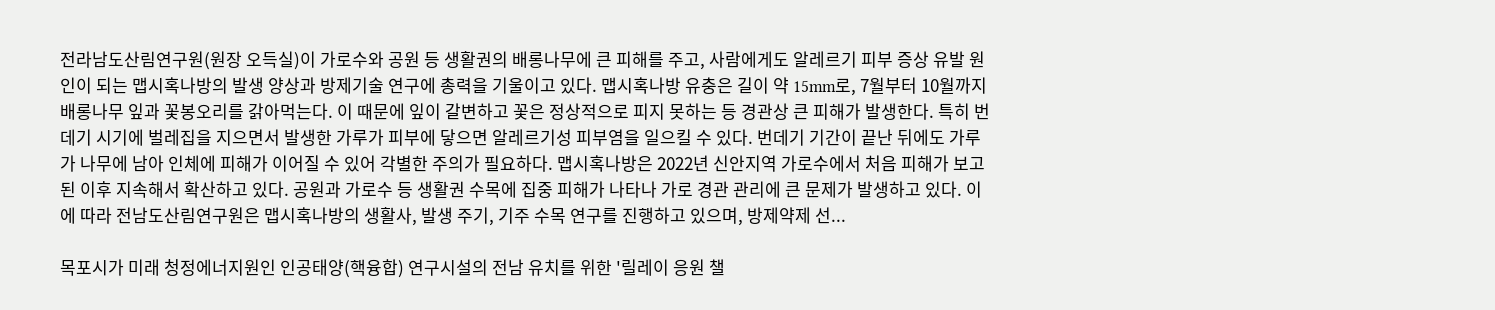전라남도산림연구원(원장 오득실)이 가로수와 공원 등 생활권의 배롱나무에 큰 피해를 주고, 사람에게도 알레르기 피부 증상 유발 원인이 되는 맵시혹나방의 발생 양상과 방제기술 연구에 총력을 기울이고 있다. 맵시혹나방 유충은 길이 약 15mm로, 7월부터 10월까지 배롱나무 잎과 꽃봉오리를 갉아먹는다. 이 때문에 잎이 갈변하고 꽃은 정상적으로 피지 못하는 등 경관상 큰 피해가 발생한다. 특히 번데기 시기에 벌레집을 지으면서 발생한 가루가 피부에 닿으면 알레르기성 피부염을 일으킬 수 있다. 번데기 기간이 끝난 뒤에도 가루가 나무에 남아 인체에 피해가 이어질 수 있어 각별한 주의가 필요하다. 맵시혹나방은 2022년 신안지역 가로수에서 처음 피해가 보고된 이후 지속해서 확산하고 있다. 공원과 가로수 등 생활권 수목에 집중 피해가 나타나 가로 경관 관리에 큰 문제가 발생하고 있다. 이에 따라 전남도산림연구원은 맵시혹나방의 생활사, 발생 주기, 기주 수목 연구를 진행하고 있으며, 방제약제 선...

목포시가 미래 청정에너지원인 인공태양(핵융합) 연구시설의 전남 유치를 위한 '릴레이 응원 챌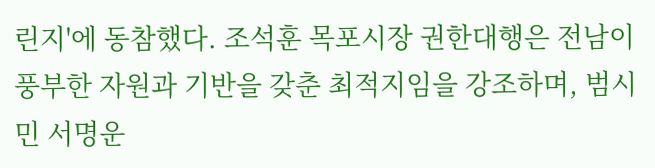린지'에 동참했다. 조석훈 목포시장 권한대행은 전남이 풍부한 자원과 기반을 갖춘 최적지임을 강조하며, 범시민 서명운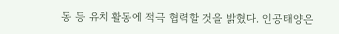동 등 유치 활동에 적극 협력할 것을 밝혔다. 인공태양은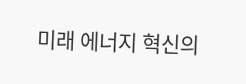미래 에너지 혁신의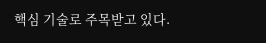핵심 기술로 주목받고 있다.